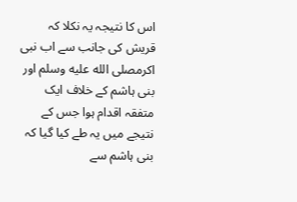اس کا نتیجہ یہ نکلا کہ قریش کی جانب سے اب نبی اکرمصلى الله عليه وسلم اور بنی ہاشم کے خلاف ایک متفقہ اقدام ہوا جس کے نتیجے میں یہ طے کیا گیا کہ بنی ہاشم سے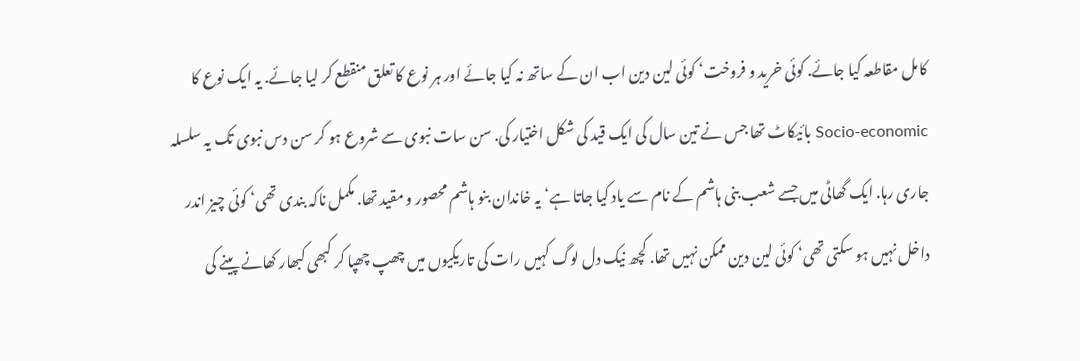کامل مقاطعہ کیا جائے. کوئی خرید و فروخت‘ کوئی لین دین اب ان کے ساتھ نہ کیا جائے اور ہر نوع کا تعلق منقطع کر لیا جائے. یہ ایک نوع کا Socio-economic بائیکاٹ تھا جس نے تین سال کی ایک قید کی شکل اختیار کی. سن سات نبوی سے شروع ہو کر سن دس نبوی تک یہ سلسلہ جاری رہا. ایک گھاٹی میں جسے شعب بنی ہاشم کے نام سے یاد کیا جاتا ہے‘ یہ خاندان بنو ہاشم محصور و مقید تھا. مکمل ناکہ بندی تھی‘ کوئی چیز اندر داخل نہیں ہو سکتی تھی‘ کوئی لین دین ممکن نہیں تھا. کچھ نیک دل لوگ کہیں رات کی تاریکیوں میں چھپ چھپا کر کبھی کبھار کھانے پینے کی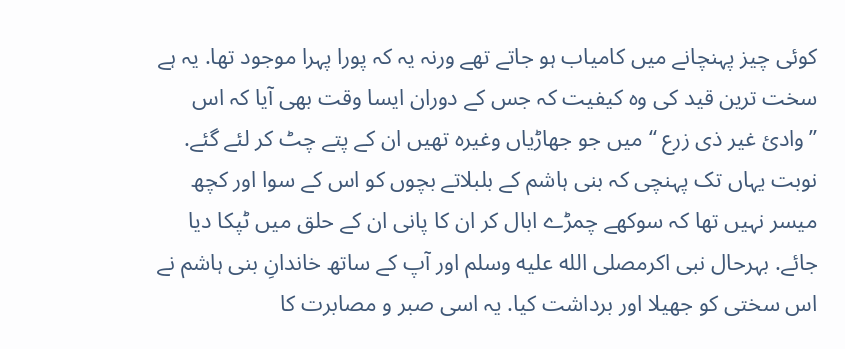کوئی چیز پہنچانے میں کامیاب ہو جاتے تھے ورنہ یہ کہ پورا پہرا موجود تھا. یہ ہے سخت ترین قید کی وہ کیفیت کہ جس کے دوران ایسا وقت بھی آیا کہ اس ’’وادیٔ غیر ذی زرع ‘‘ میں جو جھاڑیاں وغیرہ تھیں ان کے پتے چٹ کر لئے گئے. نوبت یہاں تک پہنچی کہ بنی ہاشم کے بلبلاتے بچوں کو اس کے سوا اور کچھ میسر نہیں تھا کہ سوکھے چمڑے ابال کر ان کا پانی ان کے حلق میں ٹپکا دیا جائے. بہرحال نبی اکرمصلى الله عليه وسلم اور آپ کے ساتھ خاندانِ بنی ہاشم نے اس سختی کو جھیلا اور برداشت کیا. یہ اسی صبر و مصابرت کا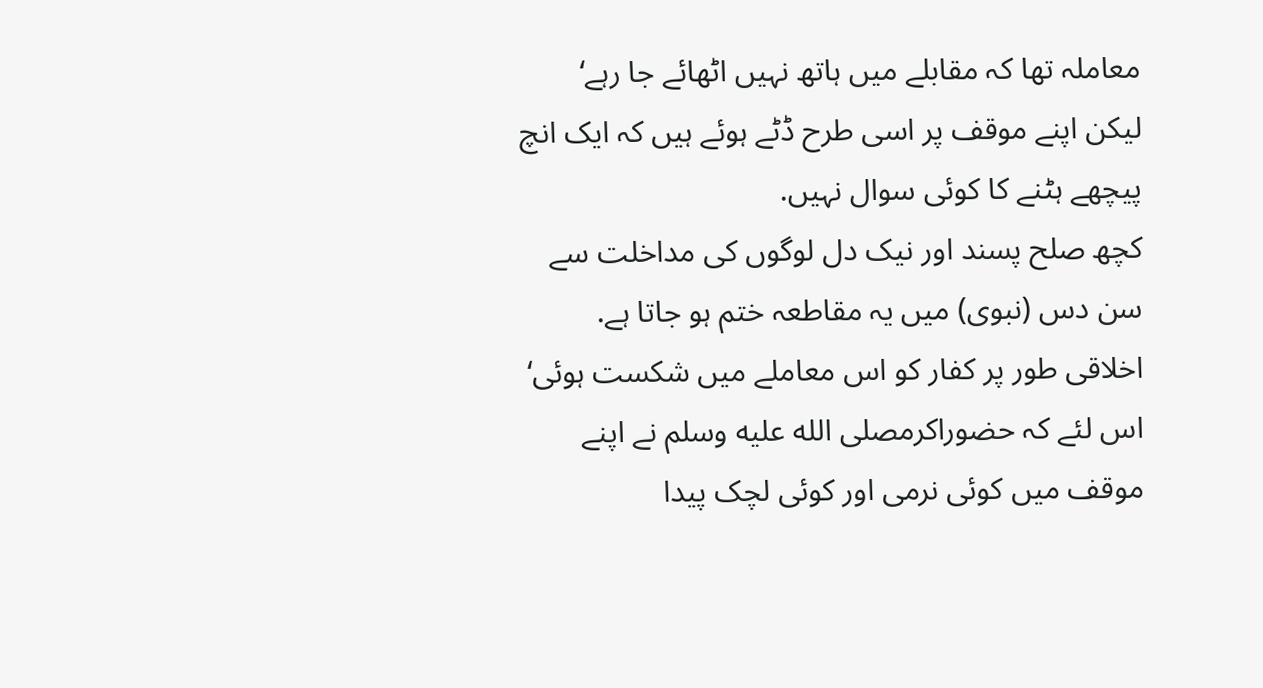معاملہ تھا کہ مقابلے میں ہاتھ نہیں اٹھائے جا رہے‘ لیکن اپنے موقف پر اسی طرح ڈٹے ہوئے ہیں کہ ایک انچ پیچھے ہٹنے کا کوئی سوال نہیں.
کچھ صلح پسند اور نیک دل لوگوں کی مداخلت سے سن دس (نبوی) میں یہ مقاطعہ ختم ہو جاتا ہے. اخلاقی طور پر کفار کو اس معاملے میں شکست ہوئی‘ اس لئے کہ حضوراکرمصلى الله عليه وسلم نے اپنے موقف میں کوئی نرمی اور کوئی لچک پیدا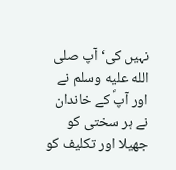نہیں کی‘ آپ صلى الله عليه وسلم نے اور آپؐ کے خاندان نے ہر سختی کو جھیلا اور تکلیف کو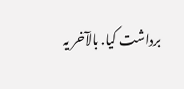برداشت کیا. بالآخر یہ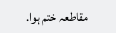مقاطعہ ختم ہوا.